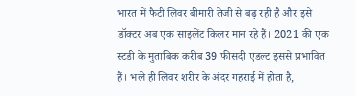भारत में फैटी लिवर बीमारी तेजी से बढ़ रही है और इसे डॉक्टर अब एक साइलेंट किलर मान रहे हैं। 2021 की एक स्टडी के मुताबिक करीब 39 फीसदी एडल्ट इससे प्रभावित हैं। भले ही लिवर शरीर के अंदर गहराई में होता है,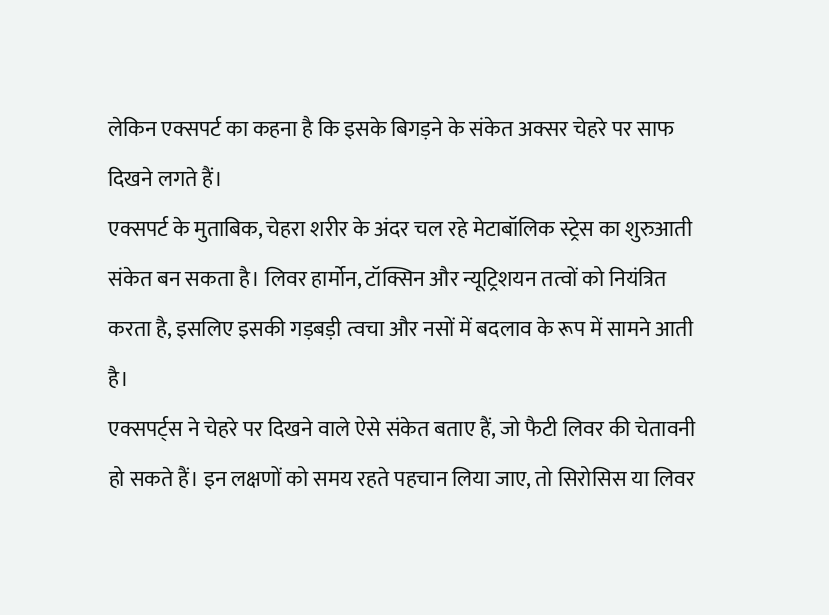लेकिन एक्सपर्ट का कहना है कि इसके बिगड़ने के संकेत अक्सर चेहरे पर साफ दिखने लगते हैं।
एक्सपर्ट के मुताबिक, चेहरा शरीर के अंदर चल रहे मेटाबॉलिक स्ट्रेस का शुरुआती संकेत बन सकता है। लिवर हार्मोन, टॉक्सिन और न्यूट्रिशयन तत्वों को नियंत्रित करता है, इसलिए इसकी गड़बड़ी त्वचा और नसों में बदलाव के रूप में सामने आती है।
एक्सपर्ट्स ने चेहरे पर दिखने वाले ऐसे संकेत बताए हैं, जो फैटी लिवर की चेतावनी हो सकते हैं। इन लक्षणों को समय रहते पहचान लिया जाए, तो सिरोसिस या लिवर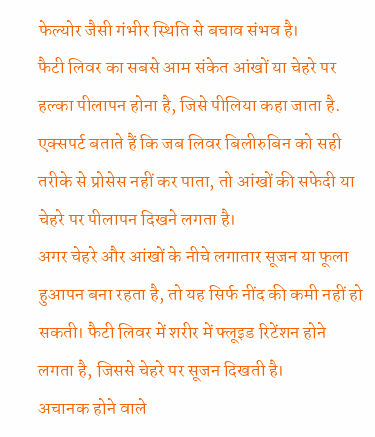फेल्योर जैसी गंभीर स्थिति से बचाव संभव है।
फैटी लिवर का सबसे आम संकेत आंखों या चेहरे पर हल्का पीलापन होना है, जिसे पीलिया कहा जाता है. एक्सपर्ट बताते हैं कि जब लिवर बिलीरुबिन को सही तरीके से प्रोसेस नहीं कर पाता, तो आंखों की सफेदी या चेहरे पर पीलापन दिखने लगता है।
अगर चेहरे और आंखों के नीचे लगातार सूजन या फूला हुआपन बना रहता है, तो यह सिर्फ नींद की कमी नहीं हो सकती। फैटी लिवर में शरीर में फ्लूइड रिटेंशन होने लगता है, जिससे चेहरे पर सूजन दिखती है।
अचानक होने वाले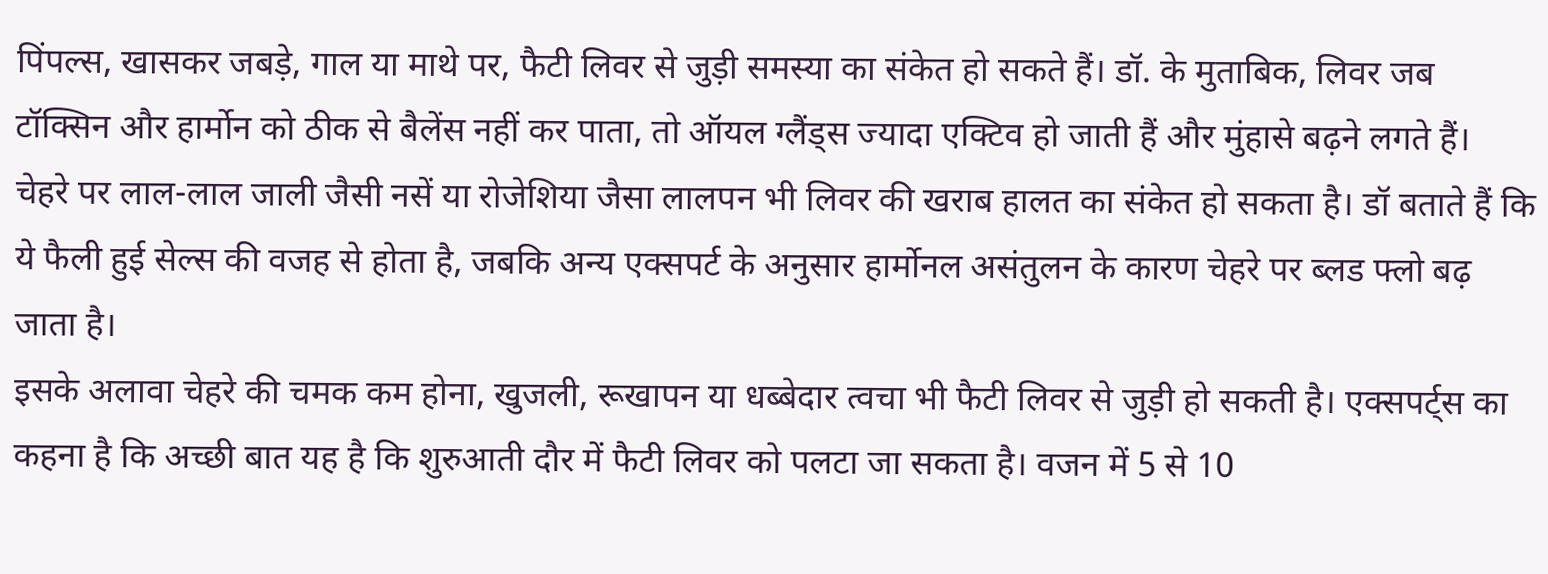पिंपल्स, खासकर जबड़े, गाल या माथे पर, फैटी लिवर से जुड़ी समस्या का संकेत हो सकते हैं। डॉ. के मुताबिक, लिवर जब टॉक्सिन और हार्मोन को ठीक से बैलेंस नहीं कर पाता, तो ऑयल ग्लैंड्स ज्यादा एक्टिव हो जाती हैं और मुंहासे बढ़ने लगते हैं।
चेहरे पर लाल-लाल जाली जैसी नसें या रोजेशिया जैसा लालपन भी लिवर की खराब हालत का संकेत हो सकता है। डॉ बताते हैं कि ये फैली हुई सेल्स की वजह से होता है, जबकि अन्य एक्सपर्ट के अनुसार हार्मोनल असंतुलन के कारण चेहरे पर ब्लड फ्लो बढ़ जाता है।
इसके अलावा चेहरे की चमक कम होना, खुजली, रूखापन या धब्बेदार त्वचा भी फैटी लिवर से जुड़ी हो सकती है। एक्सपर्ट्स का कहना है कि अच्छी बात यह है कि शुरुआती दौर में फैटी लिवर को पलटा जा सकता है। वजन में 5 से 10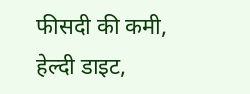फीसदी की कमी, हेल्दी डाइट,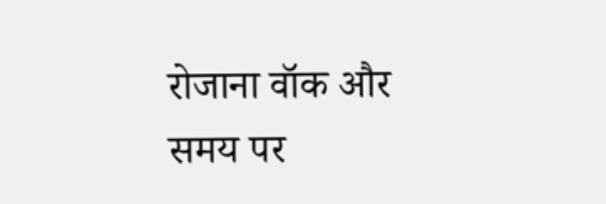रोजाना वॉक और समय पर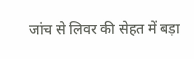जांच से लिवर की सेहत में बड़ा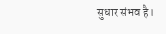सुधार संभव है।